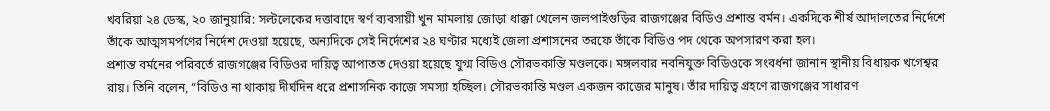খবরিয়া ২৪ ডেস্ক, ২০ জানুয়ারি: সল্টলেকের দত্তাবাদে স্বর্ণ ব্যবসায়ী খুন মামলায় জোড়া ধাক্কা খেলেন জলপাইগুড়ির রাজগঞ্জের বিডিও প্রশান্ত বর্মন। একদিকে শীর্ষ আদালতের নির্দেশে তাঁকে আত্মসমর্পণের নির্দেশ দেওয়া হয়েছে, অন্যদিকে সেই নির্দেশের ২৪ ঘণ্টার মধ্যেই জেলা প্রশাসনের তরফে তাঁকে বিডিও পদ থেকে অপসারণ করা হল।
প্রশান্ত বর্মনের পরিবর্তে রাজগঞ্জের বিডিওর দায়িত্ব আপাতত দেওয়া হয়েছে যুগ্ম বিডিও সৌরভকান্তি মণ্ডলকে। মঙ্গলবার নবনিযুক্ত বিডিওকে সংবর্ধনা জানান স্থানীয় বিধায়ক খগেশ্বর রায়। তিনি বলেন, “বিডিও না থাকায় দীর্ঘদিন ধরে প্রশাসনিক কাজে সমস্যা হচ্ছিল। সৌরভকান্তি মণ্ডল একজন কাজের মানুষ। তাঁর দায়িত্ব গ্রহণে রাজগঞ্জের সাধারণ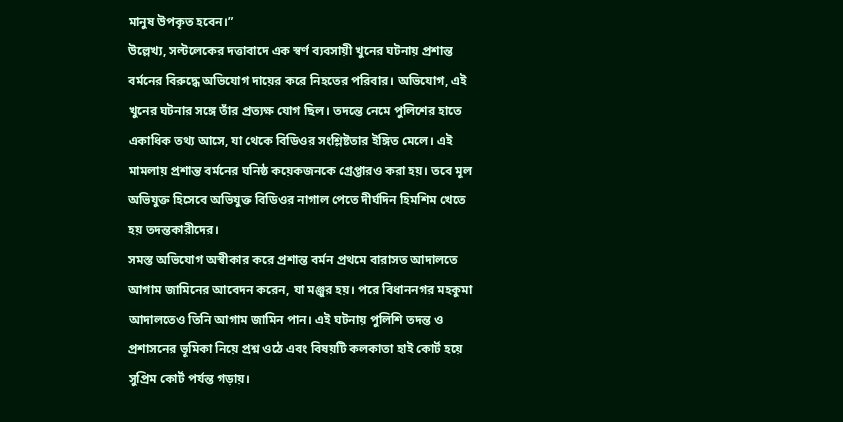মানুষ উপকৃত হবেন।”
উল্লেখ্য, সল্টলেকের দত্তাবাদে এক স্বর্ণ ব্যবসায়ী খুনের ঘটনায় প্রশান্ত বর্মনের বিরুদ্ধে অভিযোগ দায়ের করে নিহতের পরিবার। অভিযোগ, এই খুনের ঘটনার সঙ্গে তাঁর প্রত্যক্ষ যোগ ছিল। তদন্তে নেমে পুলিশের হাতে একাধিক তথ্য আসে, যা থেকে বিডিওর সংশ্লিষ্টতার ইঙ্গিত মেলে। এই মামলায় প্রশান্ত বর্মনের ঘনিষ্ঠ কয়েকজনকে গ্রেপ্তারও করা হয়। তবে মূল অভিযুক্ত হিসেবে অভিযুক্ত বিডিওর নাগাল পেতে দীর্ঘদিন হিমশিম খেতে হয় তদন্তকারীদের।
সমস্ত অভিযোগ অস্বীকার করে প্রশান্ত বর্মন প্রথমে বারাসত আদালতে আগাম জামিনের আবেদন করেন, যা মঞ্জুর হয়। পরে বিধাননগর মহকুমা আদালতেও তিনি আগাম জামিন পান। এই ঘটনায় পুলিশি তদন্ত ও প্রশাসনের ভূমিকা নিয়ে প্রশ্ন ওঠে এবং বিষয়টি কলকাতা হাই কোর্ট হয়ে সুপ্রিম কোর্ট পর্যন্ত গড়ায়।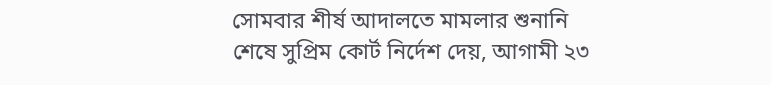সোমবার শীর্ষ আদালতে মামলার শুনানি শেষে সুপ্রিম কোর্ট নির্দেশ দেয়, আগামী ২৩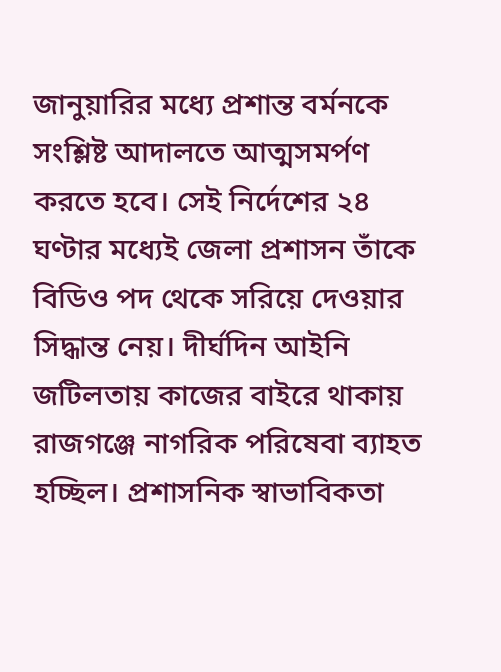জানুয়ারির মধ্যে প্রশান্ত বর্মনকে সংশ্লিষ্ট আদালতে আত্মসমর্পণ করতে হবে। সেই নির্দেশের ২৪ ঘণ্টার মধ্যেই জেলা প্রশাসন তাঁকে বিডিও পদ থেকে সরিয়ে দেওয়ার সিদ্ধান্ত নেয়। দীর্ঘদিন আইনি জটিলতায় কাজের বাইরে থাকায় রাজগঞ্জে নাগরিক পরিষেবা ব্যাহত হচ্ছিল। প্রশাসনিক স্বাভাবিকতা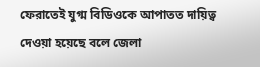ফেরাতেই যুগ্ম বিডিওকে আপাতত দায়িত্ব দেওয়া হয়েছে বলে জেলা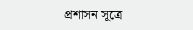প্রশাসন সূত্রে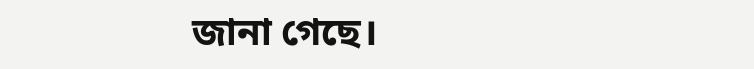জানা গেছে।